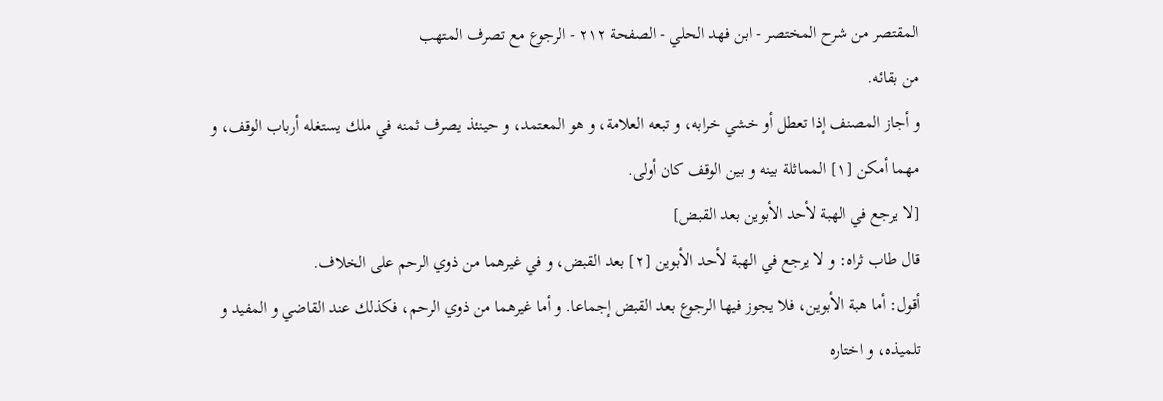المقتصر من شرح المختصر - ابن فهد الحلي - الصفحة ٢١٢ - الرجوع مع تصرف المتهب
من بقائه.
و أجاز المصنف إذا تعطل أو خشي خرابه، و تبعه العلامة، و هو المعتمد، و حينئذ يصرف ثمنه في ملك يستغله أرباب الوقف، و مهما أمكن [١] المماثلة بينه و بين الوقف كان أولى.
[لا يرجع في الهبة لأحد الأبوين بعد القبض]
قال طاب ثراه: و لا يرجع في الهبة لأحد الأبوين [٢] بعد القبض، و في غيرهما من ذوي الرحم على الخلاف.
أقول: أما هبة الأبوين، فلا يجوز فيها الرجوع بعد القبض إجماعا. و أما غيرهما من ذوي الرحم، فكذلك عند القاضي و المفيد و تلميذه، و اختاره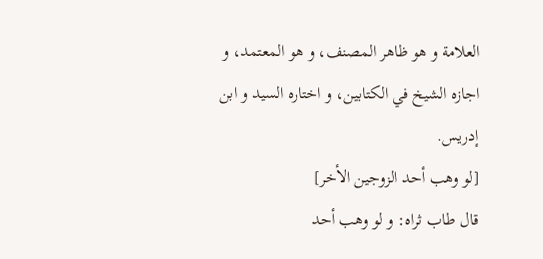العلامة و هو ظاهر المصنف، و هو المعتمد، و اجازه الشيخ في الكتابين، و اختاره السيد و ابن إدريس.
[لو وهب أحد الزوجين الأخر]
قال طاب ثراه: و لو وهب أحد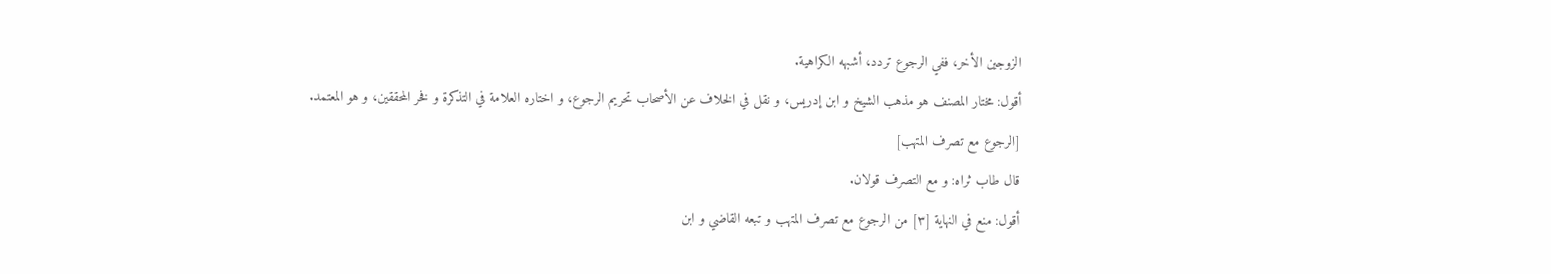الزوجين الأخر، ففي الرجوع تردد، أشبهه الكراهية.
أقول: مختار المصنف هو مذهب الشيخ و ابن إدريس، و نقل في الخلاف عن الأصحاب تحريم الرجوع، و اختاره العلامة في التذكرة و فخر المحققين، و هو المعتمد.
[الرجوع مع تصرف المتهب]
قال طاب ثراه: و مع التصرف قولان.
أقول: منع في النهاية [٣] من الرجوع مع تصرف المتهب و تبعه القاضي و ابن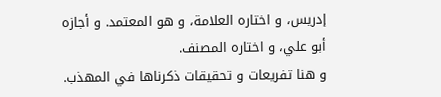إدريس، و اختاره العلامة، و هو المعتمد. و أجازه أبو علي، و اختاره المصنف.
و هنا تفريعات و تحقيقات ذكرناها في المهذب.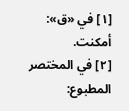[١] في «ق»: أمكنت.
[٢] في المختصر المطبوع: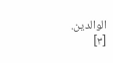الوالدين.
[٣]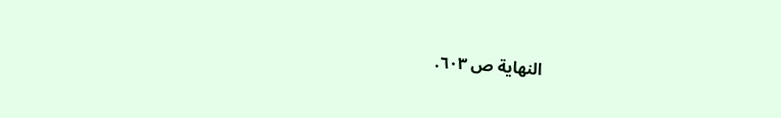النهاية ص ٦٠٣.